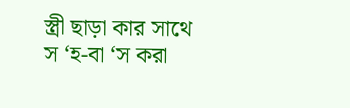স্ত্রী ছাড়া কার সাথে স ‘হ-বা ‘স করা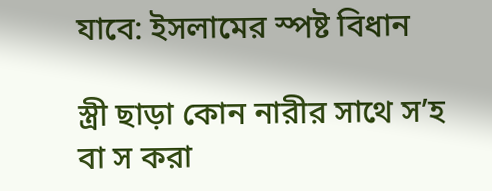যাবে: ইসলামের স্পষ্ট বিধান

স্ত্রী ছাড়া কোন নারীর সাথে স’হ বা স করা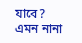যাবে? এমন নানা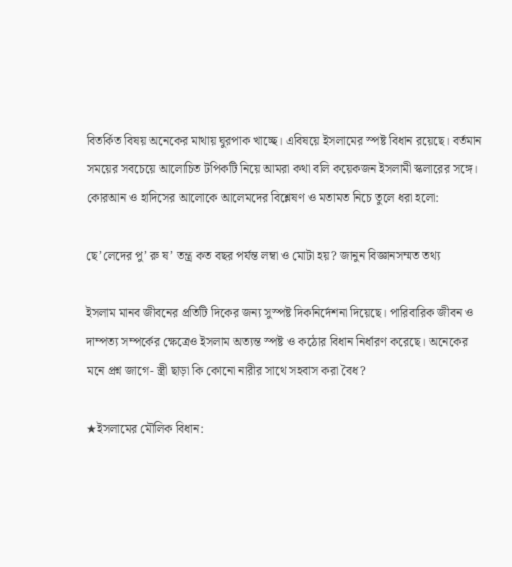বিতর্কিত বিষয় অনেকের মাথায় ঘুরপাক খাচ্ছে। এবিষয়ে ইসলামের স্পষ্ট বিধান রয়েছে। বর্তমান সময়ের সবচেয়ে আলোচিত টপিকটি নিয়ে আমরা কথা বলি কয়েকজন ইসলামী স্কলারের সঙ্গে। কোরআন ও হাদিসের আলোকে আলেমদের বিশ্লেষণ ও মতামত নিচে তুলে ধরা হলো:

ছে’লেদের পু’ রু ষ’ তন্ত্র কত বছর পর্যন্ত লম্বা ও মোটা হয়? জানুন বিজ্ঞানসম্মত তথ্য

ইসলাম মানব জীবনের প্রতিটি দিকের জন্য সুস্পষ্ট দিকনির্দেশনা দিয়েছে। পারিবারিক জীবন ও দাম্পত্য সম্পর্কের ক্ষেত্রেও ইসলাম অত্যন্ত স্পষ্ট ও কঠোর বিধান নির্ধারণ করেছে। অনেকের মনে প্রশ্ন জাগে- স্ত্রী ছাড়া কি কোনো নারীর সাথে সহবাস করা বৈধ?

★ইসলামের মৌলিক বিধান: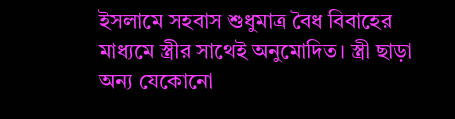ইসলামে সহবাস শুধুমাত্র বৈধ বিবাহের মাধ্যমে স্ত্রীর সাথেই অনুমোদিত। স্ত্রী ছাড়া অন্য যেকোনো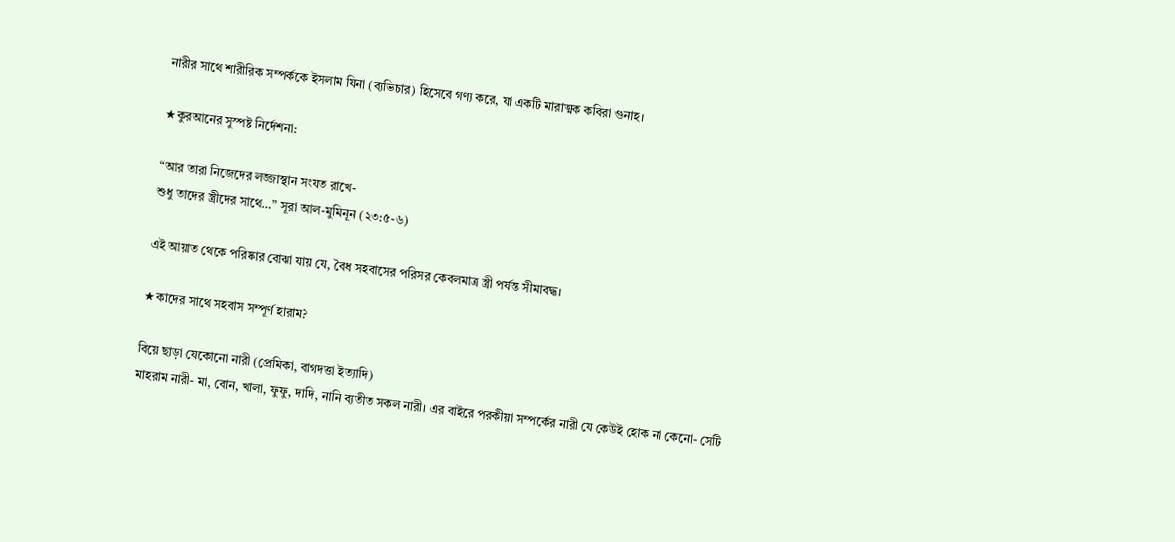নারীর সাথে শারীরিক সম্পর্ককে ইসলাম যিনা (ব্যভিচার) হিসেবে গণ্য করে, যা একটি মারাত্মক কবিরা গুনাহ।

★কুরআনের সুস্পষ্ট নির্দেশনা:

“আর তারা নিজেদের লজ্জাস্থান সংযত রাখে-
শুধু তাদের স্ত্রীদের সাথে…” সূরা আল-মুমিনূন (২৩:৫-৬)

এই আয়াত থেকে পরিষ্কার বোঝা যায় যে, বৈধ সহবাসের পরিসর কেবলমাত্র স্ত্রী পর্যন্ত সীমাবদ্ধ।

★কাদের সাথে সহবাস সম্পূর্ণ হারাম?

বিয়ে ছাড়া যেকোনো নারী (প্রেমিকা, বাগদত্তা ইত্যাদি)
মাহরাম নারী- মা, বোন, খালা, ফুফু, দাদি, নানি ব্যতীত সকল নারী। এর বাইরে পরকীয়া সম্পর্কের নারী যে কেউই হোক না কেনো- সেটি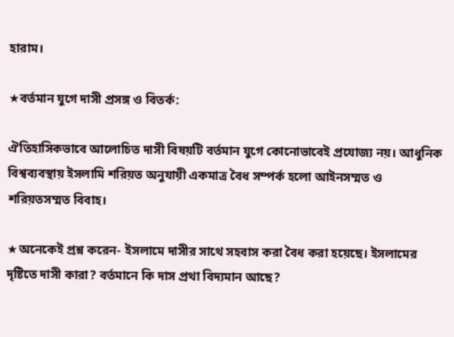হারাম।

★বর্তমান যুগে দাসী প্রসঙ্গ ও বিতর্ক:

ঐতিহাসিকভাবে আলোচিত দাসী বিষয়টি বর্তমান যুগে কোনোভাবেই প্রযোজ্য নয়। আধুনিক বিশ্বব্যবস্থায় ইসলামি শরিয়ত অনুযায়ী একমাত্র বৈধ সম্পর্ক হলো আইনসম্মত ও শরিয়তসম্মত বিবাহ।

★অনেকেই প্রশ্ন করেন- ইসলামে দাসীর সাথে সহবাস করা বৈধ করা হয়েছে। ইসলামের দৃষ্টিতে দাসী কারা? বর্তমানে কি দাস প্রথা বিদ্যমান আছে?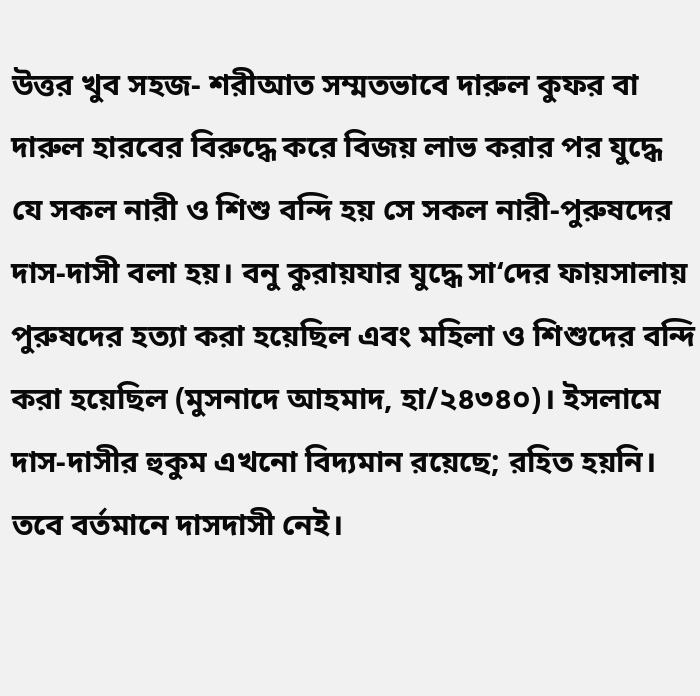উত্তর খুব সহজ- শরীআত সম্মতভাবে দারুল কুফর বা দারুল হারবের বিরুদ্ধে করে বিজয় লাভ করার পর ‍যুদ্ধে যে সকল নারী ও শিশু বন্দি হয় সে সকল নারী-পুরুষদের দাস-দাসী বলা হয়। বনু কুরায়যার যুদ্ধে সা‘দের ফায়সালায় পুরুষদের হত্যা করা হয়েছিল এবং মহিলা ও শিশুদের বন্দি করা হয়েছিল (মুসনাদে আহমাদ, হা/২৪৩৪০)। ইসলামে দাস-দাসীর হুকুম এখনো বিদ্যমান রয়েছে; রহিত হয়নি। তবে বর্তমানে দাসদাসী নেই।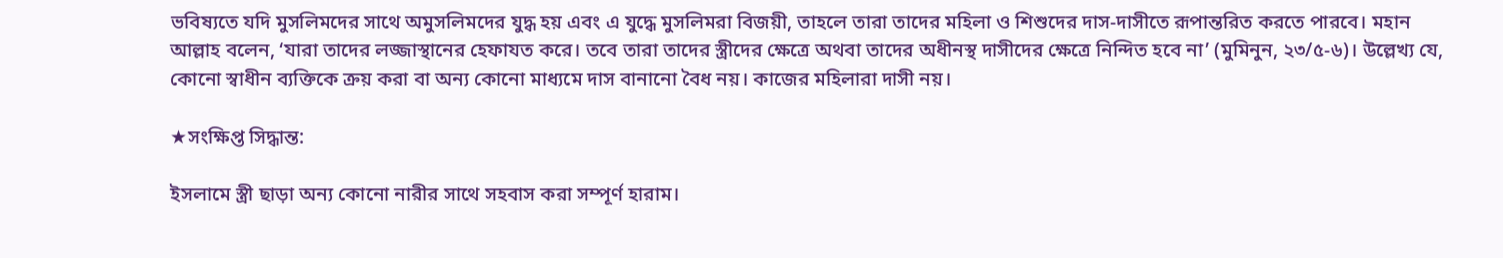ভবিষ্যতে যদি মুসলিমদের সাথে অমুসলিমদের যুদ্ধ হয় এবং এ যুদ্ধে মুসলিমরা বিজয়ী, তাহলে তারা তাদের মহিলা ও শিশুদের দাস-দাসীতে রূপান্তরিত করতে পারবে। মহান আল্লাহ বলেন, ‘যারা তাদের লজ্জাস্থানের হেফাযত করে। তবে তারা তাদের স্ত্রীদের ক্ষেত্রে অথবা তাদের অধীনস্থ দাসীদের ক্ষেত্রে নিন্দিত হবে না’ (মুমিনুন, ২৩/৫-৬)। উল্লেখ্য যে, কোনো স্বাধীন ব্যক্তিকে ক্রয় করা বা অন্য কোনো মাধ্যমে দাস বানানো বৈধ নয়। কাজের মহিলারা দাসী নয়।

★সংক্ষিপ্ত সিদ্ধান্ত:

ইসলামে স্ত্রী ছাড়া অন্য কোনো নারীর সাথে সহবাস করা সম্পূর্ণ হারাম।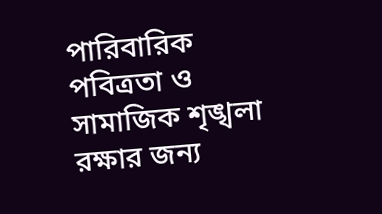পারিবারিক পবিত্রতা ও সামাজিক শৃঙ্খলা রক্ষার জন্য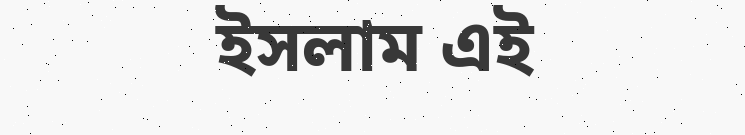ইসলাম এই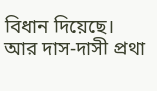বিধান দিয়েছে। আর দাস-দাসী প্রথা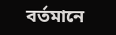বর্তমানে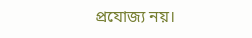প্রযোজ্য নয়।